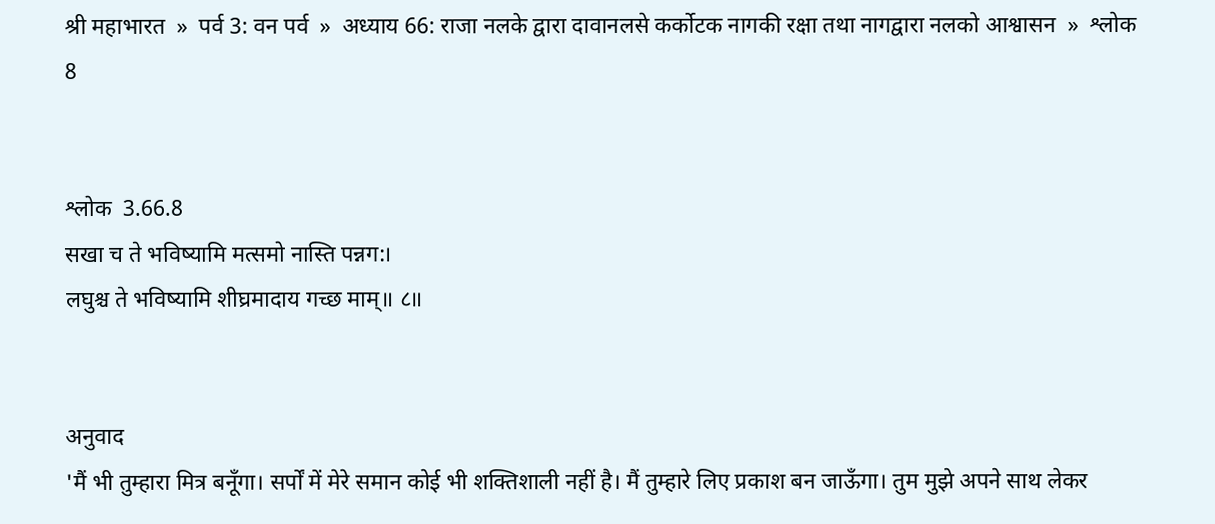श्री महाभारत  »  पर्व 3: वन पर्व  »  अध्याय 66: राजा नलके द्वारा दावानलसे कर्कोटक नागकी रक्षा तथा नागद्वारा नलको आश्वासन  »  श्लोक 8


श्लोक  3.66.8
सखा च ते भविष्यामि मत्समो नास्ति पन्नग:।
लघुश्च ते भविष्यामि शीघ्रमादाय गच्छ माम्॥ ८॥


अनुवाद
'मैं भी तुम्हारा मित्र बनूँगा। सर्पों में मेरे समान कोई भी शक्तिशाली नहीं है। मैं तुम्हारे लिए प्रकाश बन जाऊँगा। तुम मुझे अपने साथ लेकर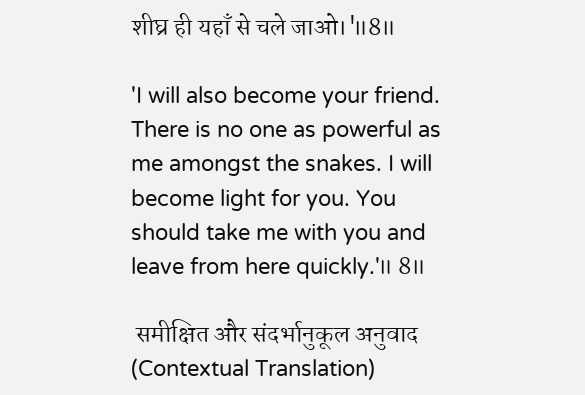शीघ्र ही यहाँ से चले जाओ।'॥8॥

'I will also become your friend. There is no one as powerful as me amongst the snakes. I will become light for you. You should take me with you and leave from here quickly.'॥ 8॥

 समीक्षित और संदर्भानुकूल अनुवाद (Contextual Translation)